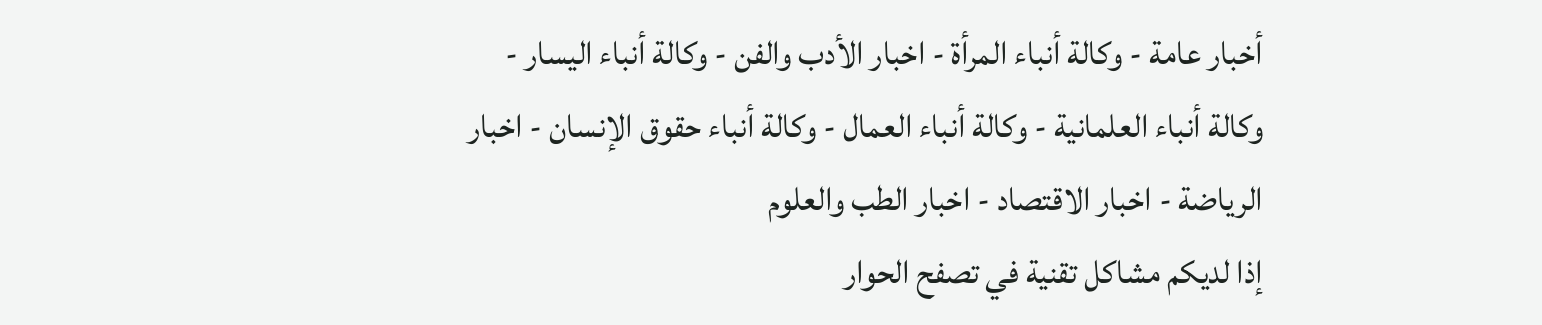أخبار عامة - وكالة أنباء المرأة - اخبار الأدب والفن - وكالة أنباء اليسار - وكالة أنباء العلمانية - وكالة أنباء العمال - وكالة أنباء حقوق الإنسان - اخبار الرياضة - اخبار الاقتصاد - اخبار الطب والعلوم
إذا لديكم مشاكل تقنية في تصفح الحوار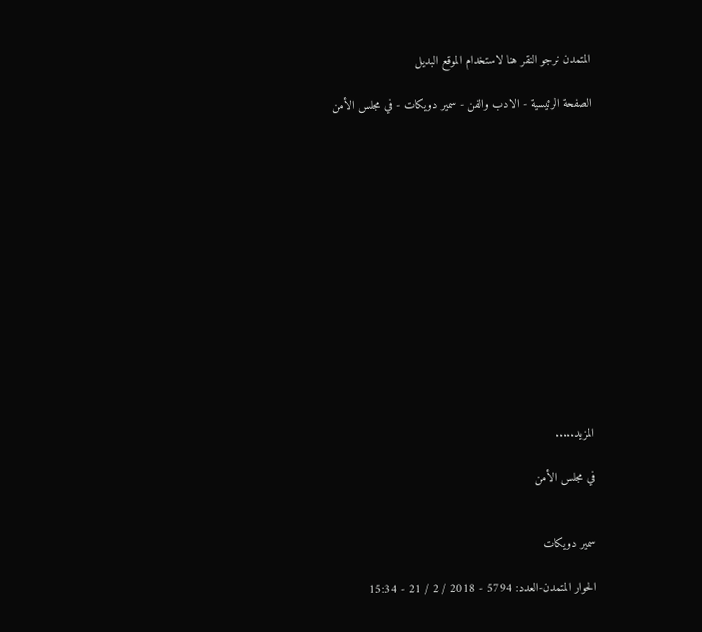المتمدن نرجو النقر هنا لاستخدام الموقع البديل

الصفحة الرئيسية - الادب والفن - سمير دويكات - في مجلس الأمن














المزيد.....

في مجلس الأمن


سمير دويكات

الحوار المتمدن-العدد: 5794 - 2018 / 2 / 21 - 15:34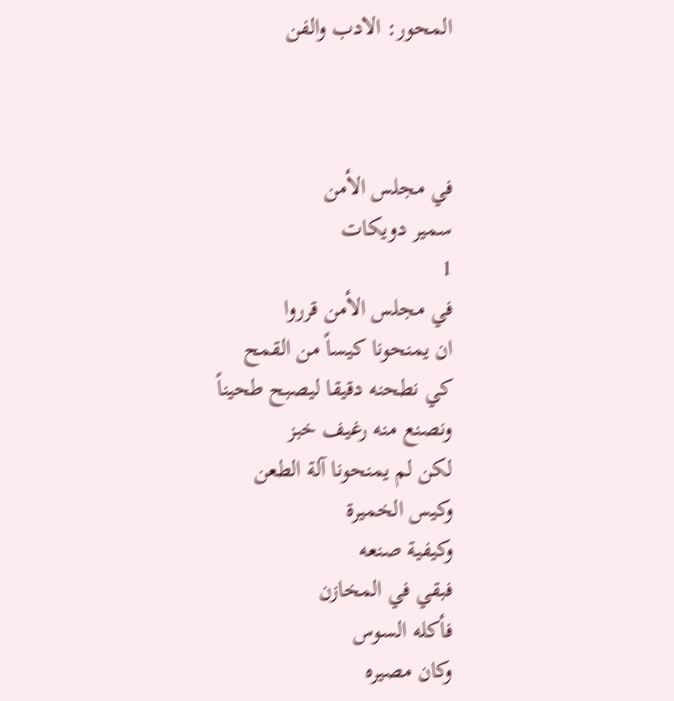المحور: الادب والفن



في مجلس الأمن
سمير دويكات
1
في مجلس الأمن قرروا
ان يمنحونا كيساً من القمح
كي نطحنه دقيقا ليصبح طحيناً
ونصنع منه رغيف خبز
لكن لم يمنحونا آلة الطعن
وكيس الخميرة
وكيفية صنعه
فبقي في المخازن
فأكله السوس
وكان مصيره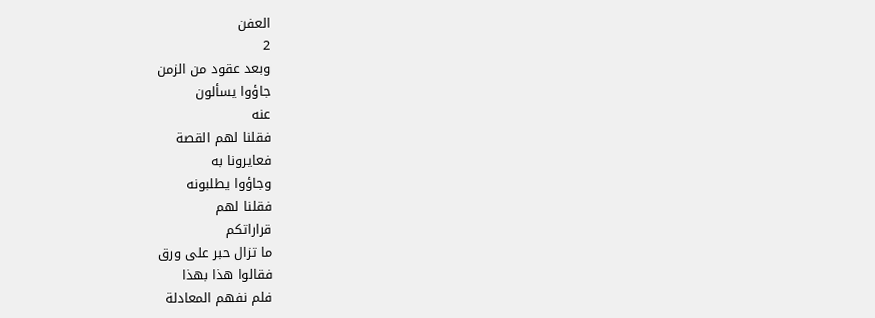العفن
2
وبعد عقود من الزمن
جاؤوا يسألون
عنه
فقلنا لهم القصة
فعايرونا به
وجاؤوا يطلبونه
فقلنا لهم
قراراتكم
ما تزال حبر على ورق
فقالوا هذا بهذا
فلم نفهم المعادلة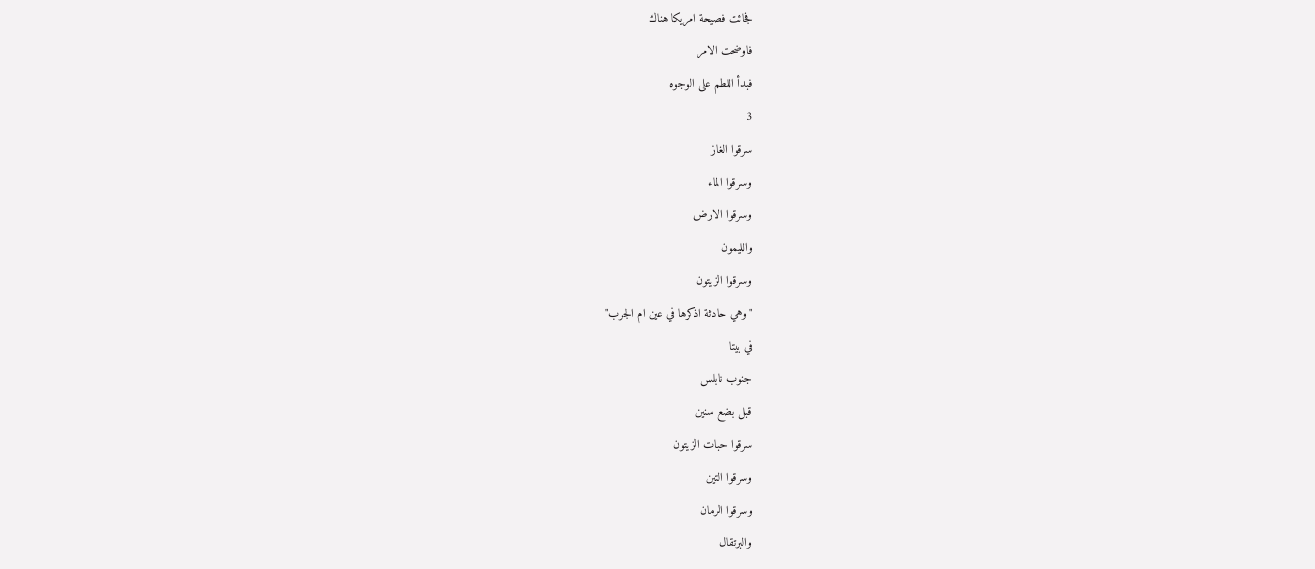فجائت فصيحة امريكا هناك
فاوضحت الامر
فبدأ اللطم على الوجوه
3
سرقوا الغاز
وسرقوا الماء
وسرقوا الارض
والليمون
وسرقوا الزيتون
"وهي حادثة اذكرها في عين ام الجرب"
في بيتا
جنوب نابلس
قبل بضع سنين
سرقوا حبات الزيتون
وسرقوا التين
وسرقوا الرمان
والبرتقال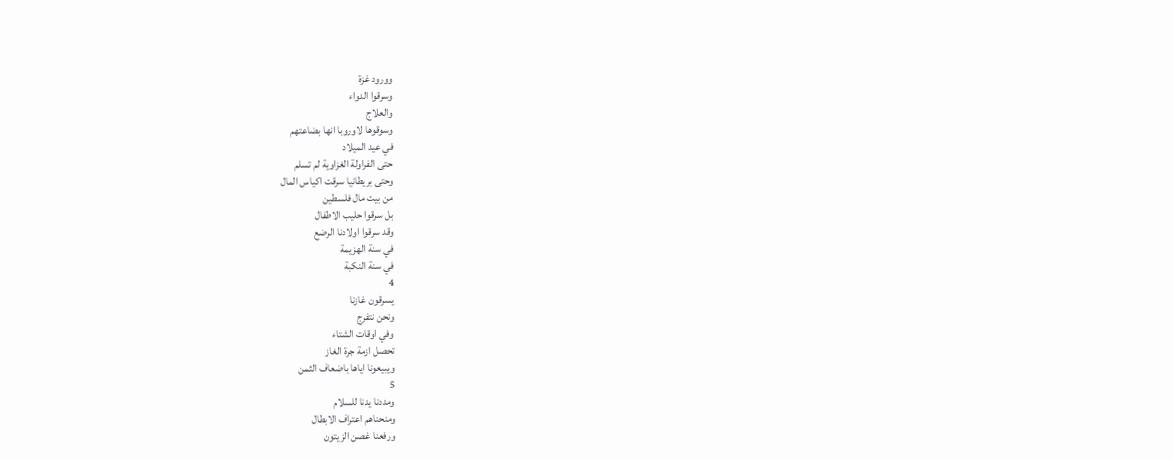وورود غزة
وسرقوا الدواء
والعلاج
وسوقوها لاوروبا انها بضاعتهم
في عيد الميلاد
حتى الفراولة الغزاوية لم تسلم
وحتى بريطانيا سرقت اكياس المال
من بيت مال فلسطين
بل سرقوا حليب الاطفال
وقد سرقوا اولادنا الرضع
في سنة الهزيمة
في سنة النكبة
4
يسرقون غازنا
ونحن نتفرج
وفي اوقات الشتاء
تحصل ازمة جرة الغاز
ويبيعونا اياها باضعاف الثمن
5
ومددنا يدنا للسلام
ومنحناهم اعتراف الابطال
ورفعنا غصن الزيتون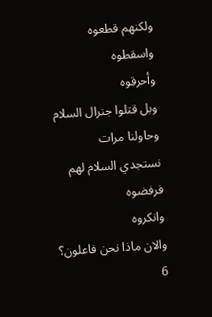ولكنهم قطعوه
واسقطوه
وأحرقوه
وبل قتلوا جنرال السلام
وحاولنا مرات
نستجدي السلام لهم
فرفضوه
وانكروه
والان ماذا نحن فاعلون؟
6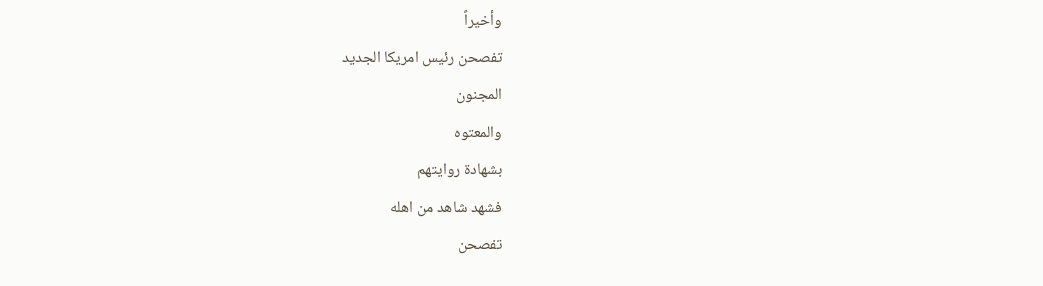وأخيراً
تفصحن رئيس امريكا الجديد
المجنون
والمعتوه
بشهادة روايتهم
فشهد شاهد من اهله
تفصحن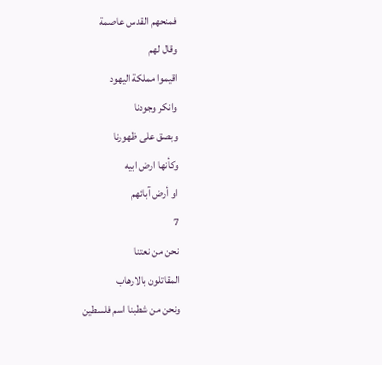فمنحهم القدس عاصمة
وقال لهم
اقيموا مملكة اليهود
وانكر وجودنا
وبصق على ظهورنا
وكأنها ارض ابيه
او أرض آبائهم
7
نحن من نعتنا
المقاتلون بالارهاب
ونحن من شطبنا اسم فلسطين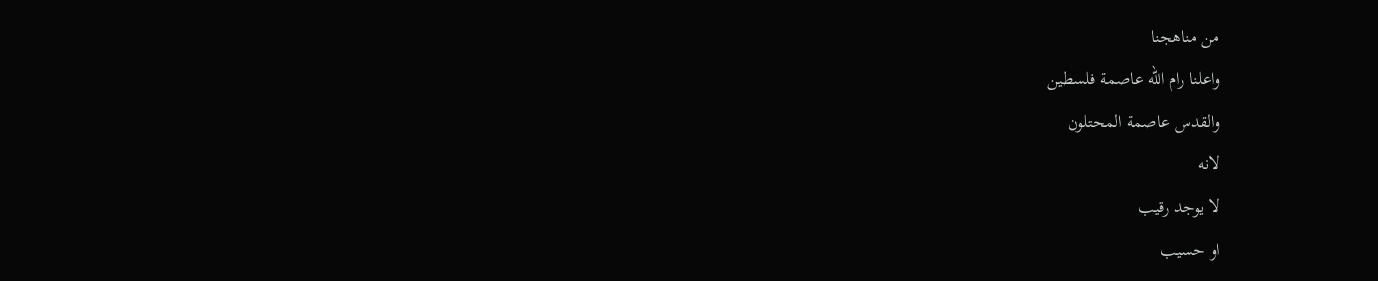من مناهجنا
واعلنا رام الله عاصمة فلسطين
والقدس عاصمة المحتلون
لانه
لا يوجد رقيب
او حسيب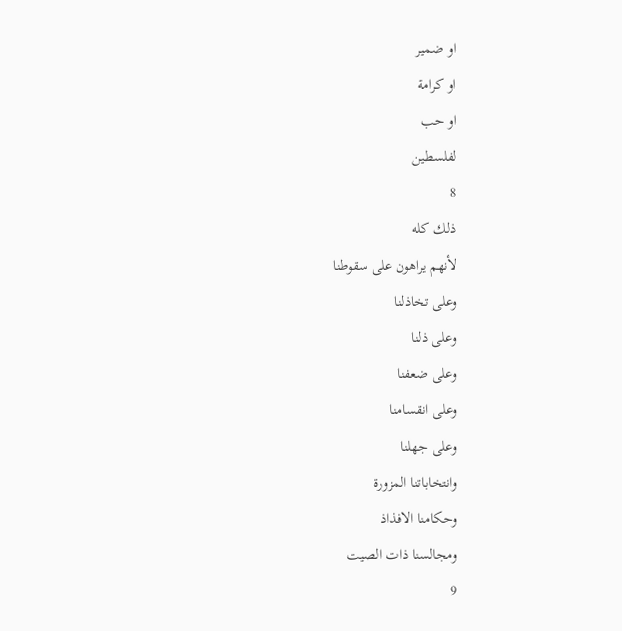او ضمير
او كرامة
او حب
لفلسطين
8
ذلك كله
لأنهم يراهون على سقوطنا
وعلى تخاذلنا
وعلى ذلنا
وعلى ضعفنا
وعلى انقسامنا
وعلى جهلنا
وانتخاباتنا المزورة
وحكامنا الافذاذ
ومجالسنا ذات الصيت
9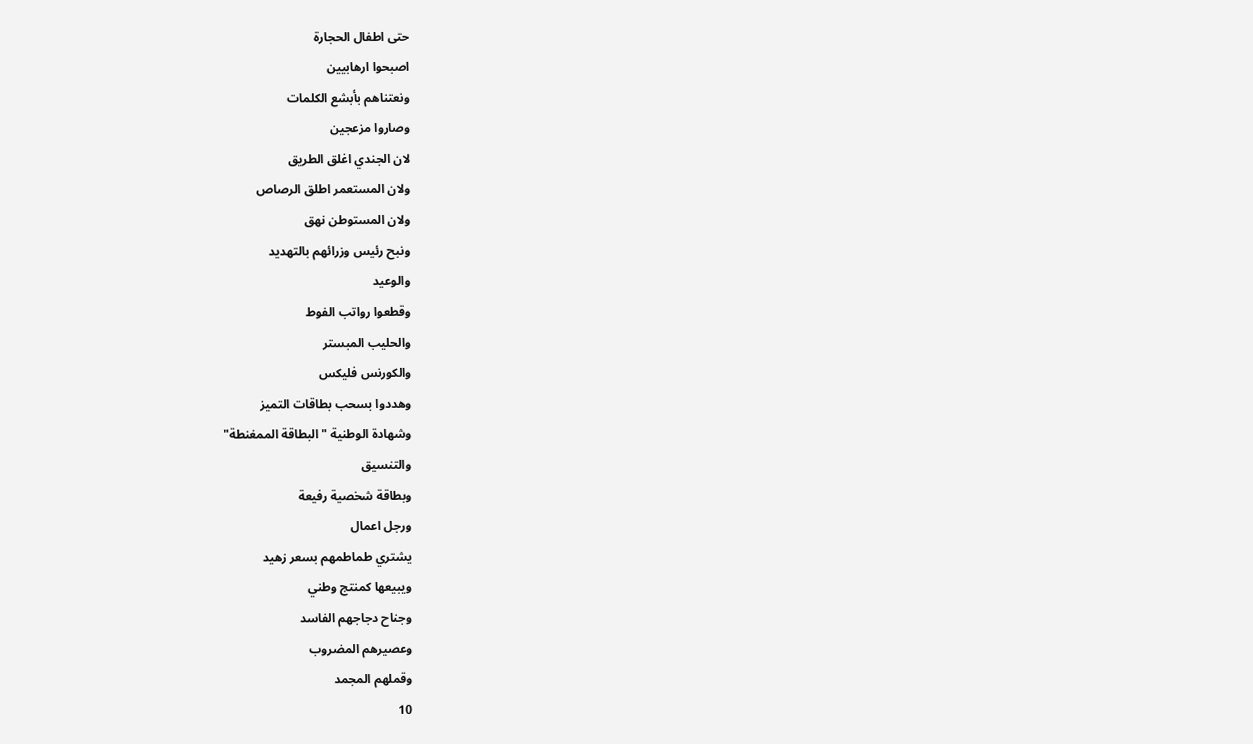حتى اطفال الحجارة
اصبحوا ارهابيين
ونعتناهم بأبشع الكلمات
وصاروا مزعجين
لان الجندي اغلق الطريق
ولان المستعمر اطلق الرصاص
ولان المستوطن نهق
ونبح رئيس وزرائهم بالتهديد
والوعيد
وقطعوا رواتب الفوط
والحليب المبستر
والكورنس فليكس
وهددوا بسحب بطاقات التميز
وشهادة الوطنية "البطاقة الممغنطة"
والتنسيق
وبطاقة شخصية رفيعة
ورجل اعمال
يشتري طماطمهم بسعر زهيد
ويبيعها كمنتج وطني
وجناح دجاجهم الفاسد
وعصيرهم المضروب
وقملهم المجمد
10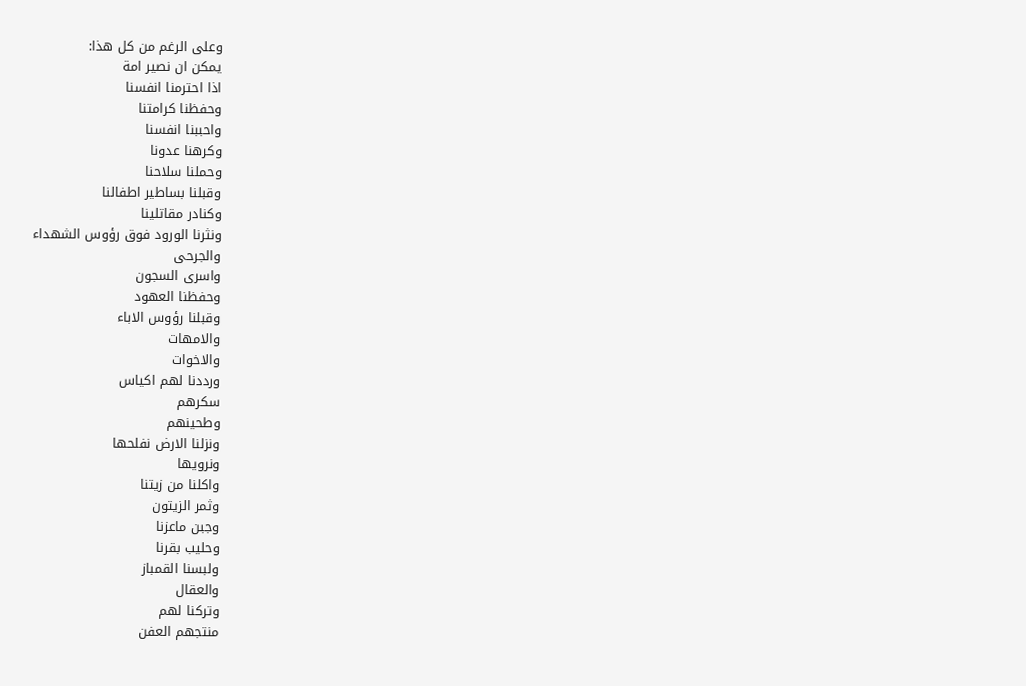وعلى الرغم من كل هذا:
يمكن ان نصير امة
اذا احترمنا انفسنا
وحفظنا كرامتنا
واحببنا انفسنا
وكرهنا عدونا
وحملنا سلاحنا
وقبلنا بساطير اطفالنا
وكنادر مقاتلينا
ونثرنا الورود فوق رؤوس الشهداء
والجرحى
واسرى السجون
وحفظنا العهود
وقبلنا رؤوس الاباء
والامهات
والاخوات
ورددنا لهم اكياس
سكرهم
وطحينهم
ونزلنا الارض نفلحها
ونرويها
واكلنا من زيتنا
وثمر الزيتون
وجبن ماعزنا
وحليب بقرنا
ولبسنا القمباز
والعقال
وتركنا لهم
منتجهم العفن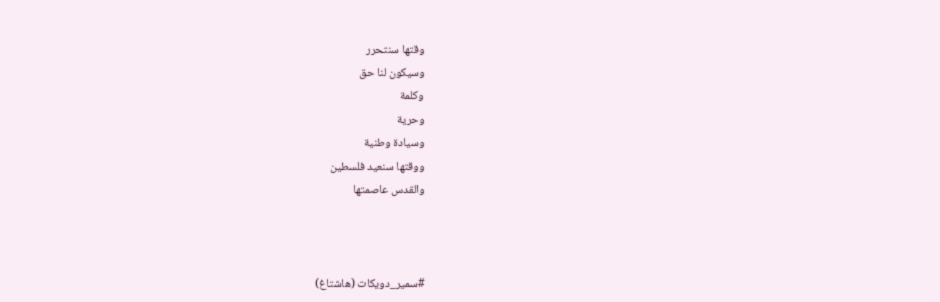وقتها سنتحرر
وسيكون لنا حق
وكلمة
وحرية
وسيادة وطنية
ووقتها سنعيد فلسطين
والقدس عاصمتها



#سمير_دويكات (هاشتاغ)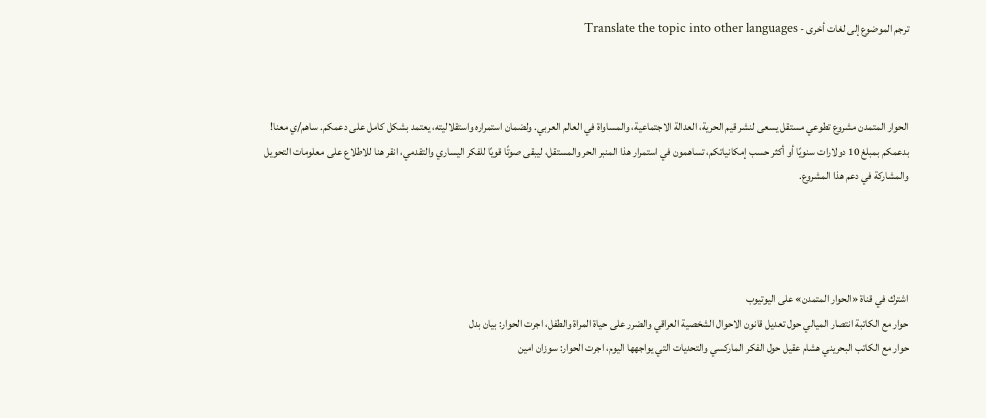ترجم الموضوع إلى لغات أخرى - Translate the topic into other languages



الحوار المتمدن مشروع تطوعي مستقل يسعى لنشر قيم الحرية، العدالة الاجتماعية، والمساواة في العالم العربي. ولضمان استمراره واستقلاليته، يعتمد بشكل كامل على دعمكم. ساهم/ي معنا! بدعمكم بمبلغ 10 دولارات سنويًا أو أكثر حسب إمكانياتكم، تساهمون في استمرار هذا المنبر الحر والمستقل، ليبقى صوتًا قويًا للفكر اليساري والتقدمي، انقر هنا للاطلاع على معلومات التحويل والمشاركة في دعم هذا المشروع.




اشترك في قناة «الحوار المتمدن» على اليوتيوب
حوار مع الكاتبة انتصار الميالي حول تعديل قانون الاحوال الشخصية العراقي والضرر على حياة المراة والطفل، اجرت الحوار: بيان بدل
حوار مع الكاتب البحريني هشام عقيل حول الفكر الماركسي والتحديات التي يواجهها اليوم، اجرت الحوار: سوزان امين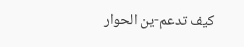كيف تدعم-ين الحوار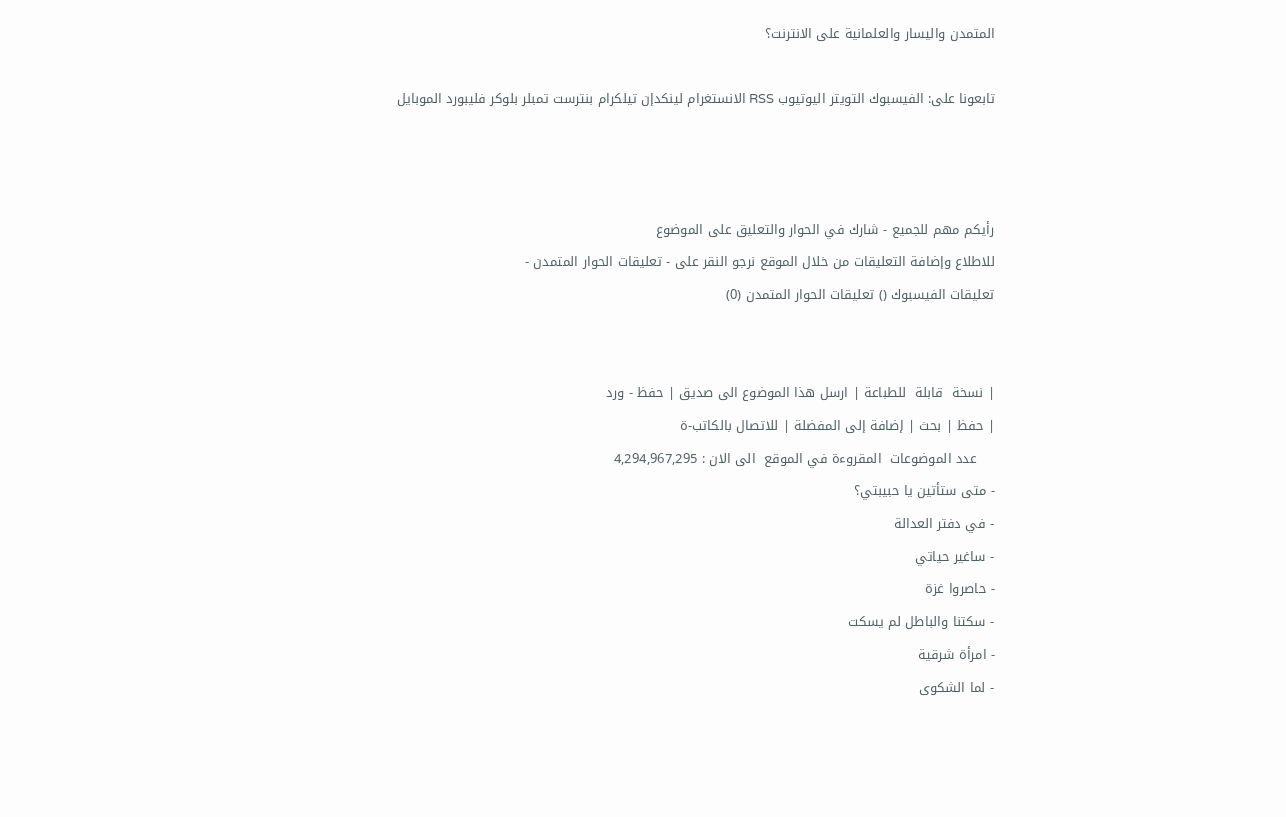المتمدن واليسار والعلمانية على الانترنت؟

تابعونا على: الفيسبوك التويتر اليوتيوب RSS الانستغرام لينكدإن تيلكرام بنترست تمبلر بلوكر فليبورد الموبايل



رأيكم مهم للجميع - شارك في الحوار والتعليق على الموضوع
للاطلاع وإضافة التعليقات من خلال الموقع نرجو النقر على - تعليقات الحوار المتمدن -
تعليقات الفيسبوك () تعليقات الحوار المتمدن (0)


| نسخة  قابلة  للطباعة | ارسل هذا الموضوع الى صديق | حفظ - ورد
| حفظ | بحث | إضافة إلى المفضلة | للاتصال بالكاتب-ة
    عدد الموضوعات  المقروءة في الموقع  الى الان : 4,294,967,295
- متى ستأتين يا حبيبتي؟
- في دفتر العدالة
- ساغير حياتي
- حاصروا غزة
- سكتنا والباطل لم يسكت
- امرأة شرقية
- لما الشكوى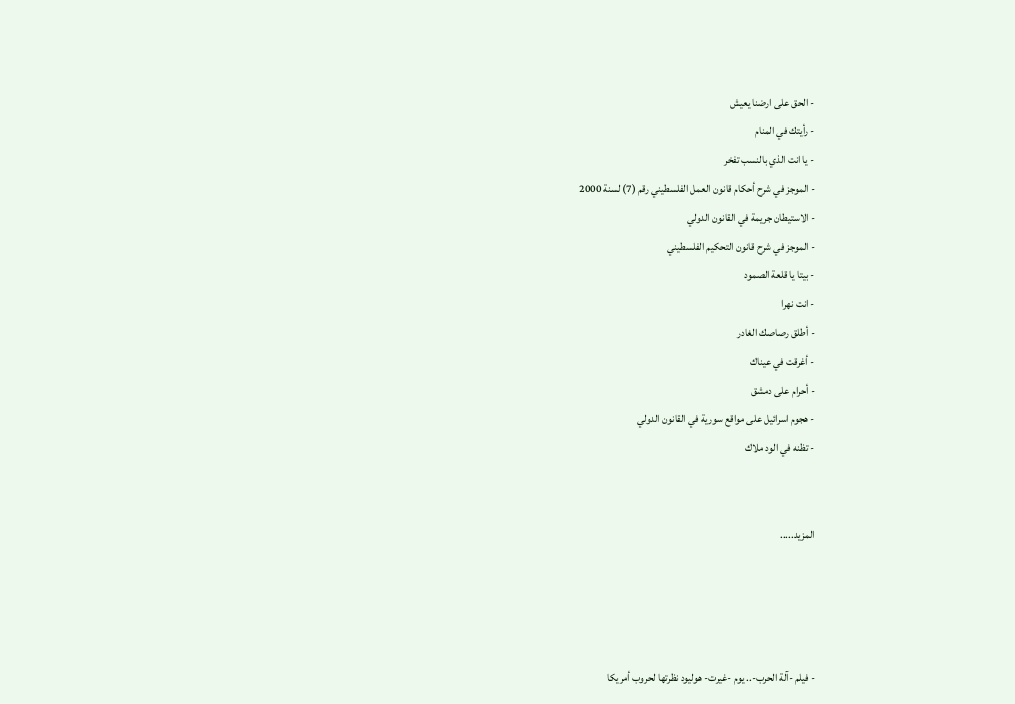- الحق على ارضنا يعيش
- رأيتك في المنام
- يا انت الذي بالنسب تفخر
- الموجز في شرح أحكام قانون العمل الفلسطيني رقم (7) لسنة 2000
- الاستيطان جريمة في القانون الدولي
- الموجز في شرح قانون التحكيم الفلسطيني
- بيتا يا قلعة الصمود
- انت نهرا
- أطلق رصاصك الغادر
- أغرقت في عيناك
- أحرام على دمشق
- هجوم اسرائيل على مواقع سورية في القانون الدولي
- تظنه في الود ملاك


المزيد.....




- فيلم -آلة الحرب-.. يوم -غيرت- هوليود نظرتها لحروب أمريكا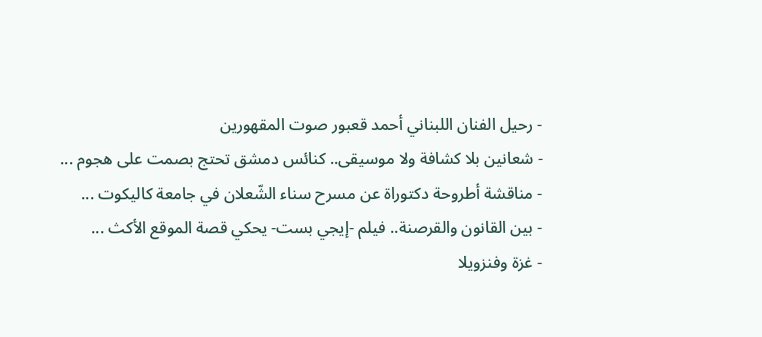- رحيل الفنان اللبناني أحمد قعبور صوت المقهورين
- شعانين بلا كشافة ولا موسيقى.. كنائس دمشق تحتج بصمت على هجوم ...
- مناقشة أطروحة دكتوراة عن مسرح سناء الشّعلان في جامعة كاليكوت ...
- بين القانون والقرصنة.. فيلم -إيجي بست- يحكي قصة الموقع الأكث ...
- غزة وفنزويلا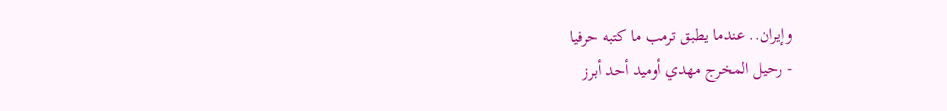وإيران.. عندما يطبق ترمب ما كتبه حرفيا
- رحيل المخرج مهدي أوميد أحد أبرز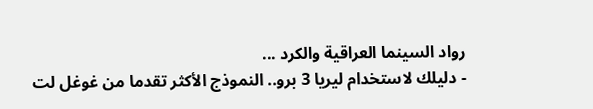رواد السينما العراقية والكرد ...
- دليلك لاستخدام ليريا 3 برو.. النموذج الأكثر تقدما من غوغل لت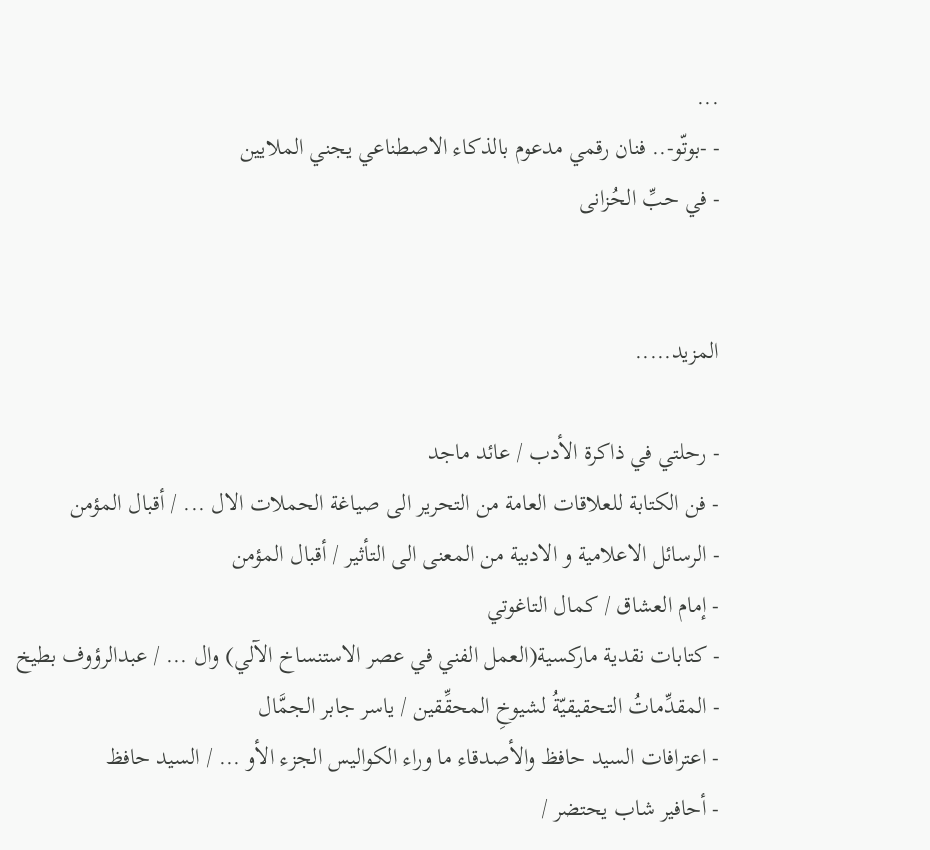...
- -بوتّو-.. فنان رقمي مدعوم بالذكاء الاصطناعي يجني الملايين
- في حبِّ الحُزانى


المزيد.....

- رحلتي في ذاكرة الأدب / عائد ماجد
- فن الكتابة للعلاقات العامة من التحرير الى صياغة الحملات الال ... / أقبال المؤمن
- الرسائل الاعلامية و الادبية من المعنى الى التأثير / أقبال المؤمن
- إمام العشاق / كمال التاغوتي
- كتابات نقدية ماركسية(العمل الفني في عصر الاستنساخ الآلي) وال ... / عبدالرؤوف بطيخ
- المقدِّماتُ التحقيقيّةُ لشيوخِ المحقِّقين / ياسر جابر الجمَّال
- اعترافات السيد حافظ والأصدقاء ما وراء الكواليس الجزء الأو ... / السيد حافظ
- أحافير شاب يحتضر /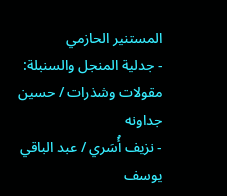المستنير الحازمي
- جدلية المنجل والسنبلة: مقولات وشذرات / حسين جداونه
- نزيف أُسَري / عبد الباقي يوسف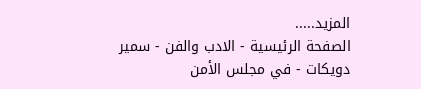المزيد.....
الصفحة الرئيسية - الادب والفن - سمير دويكات - في مجلس الأمن